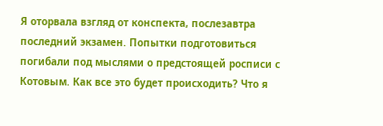Я оторвала взгляд от конспекта, послезавтра последний экзамен. Попытки подготовиться погибали под мыслями о предстоящей росписи с Котовым. Как все это будет происходить? Что я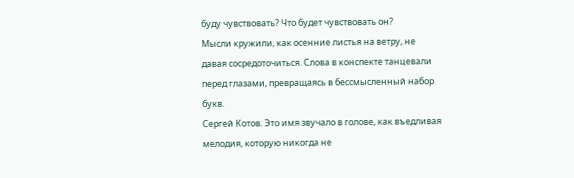буду чувствовать? Что будет чувствовать он?
Мысли кружили, как осенние листья на ветру, не давая сосредоточиться. Слова в конспекте танцевали перед глазами, превращаясь в бессмысленный набор букв.
Сергей Котов. Это имя звучало в голове, как въедливая мелодия, которую никогда не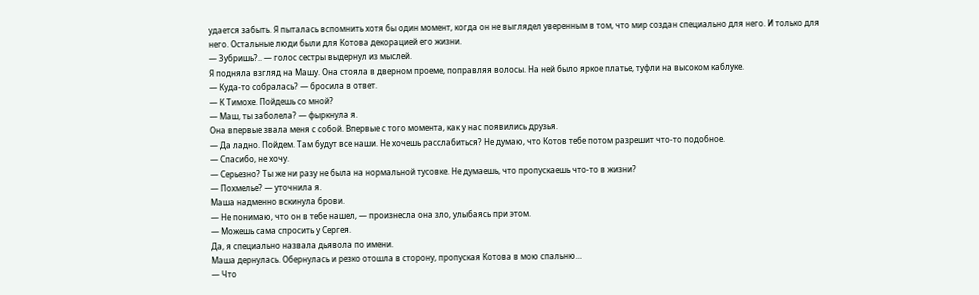удается забыть. Я пыталась вспомнить хотя бы один момент, когда он не выглядел уверенным в том, что мир создан специально для него. И только для него. Остальные люди были для Котова декорацией его жизни.
— Зубришь?.. — голос сестры выдернул из мыслей.
Я подняла взгляд на Машу. Она стояла в дверном проеме, поправляя волосы. На ней было яркое платье, туфли на высоком каблуке.
— Куда-то собралась? — бросила в ответ.
— К Тимохе. Пойдешь со мной?
— Маш, ты заболела? — фыркнула я.
Она впервые звала меня с собой. Впервые с того момента, как у нас появились друзья.
— Да ладно. Пойдем. Там будут все наши. Не хочешь расслабиться? Не думаю, что Котов тебе потом разрешит что-то подобное.
— Спасибо, не хочу.
— Серьезно? Ты же ни разу не была на нормальной тусовке. Не думаешь, что пропускаешь что-то в жизни?
— Похмелье? — уточнила я.
Маша надменно вскинула брови.
— Не понимаю, что он в тебе нашел, — произнесла она зло, улыбаясь при этом.
— Можешь сама спросить у Сергея.
Да, я специально назвала дьявола по имени.
Маша дернулась. Обернулась и резко отошла в сторону, пропуская Котова в мою спальню…
— Что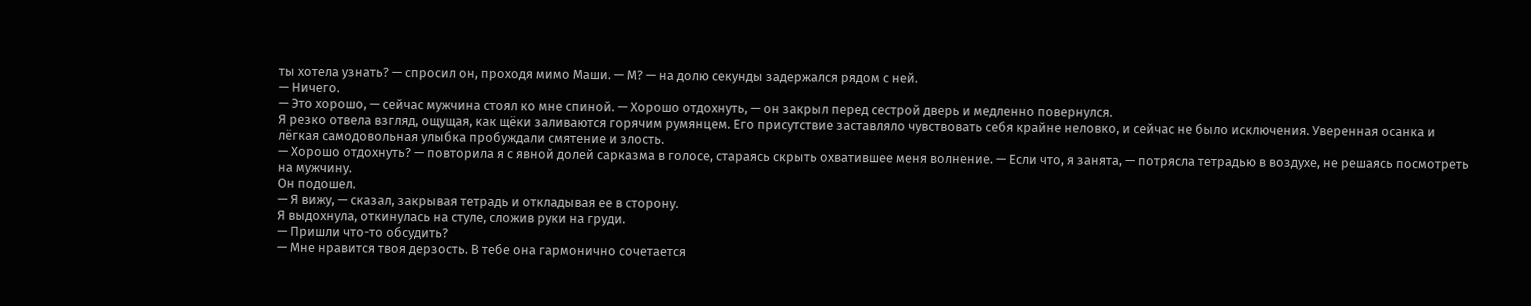ты хотела узнать? — спросил он, проходя мимо Маши. — М? — на долю секунды задержался рядом с ней.
— Ничего.
— Это хорошо, — сейчас мужчина стоял ко мне спиной. — Хорошо отдохнуть, — он закрыл перед сестрой дверь и медленно повернулся.
Я резко отвела взгляд, ощущая, как щёки заливаются горячим румянцем. Его присутствие заставляло чувствовать себя крайне неловко, и сейчас не было исключения. Уверенная осанка и лёгкая самодовольная улыбка пробуждали смятение и злость.
— Хорошо отдохнуть? — повторила я с явной долей сарказма в голосе, стараясь скрыть охватившее меня волнение. — Если что, я занята, — потрясла тетрадью в воздухе, не решаясь посмотреть на мужчину.
Он подошел.
— Я вижу, — сказал, закрывая тетрадь и откладывая ее в сторону.
Я выдохнула, откинулась на стуле, сложив руки на груди.
— Пришли что-то обсудить?
— Мне нравится твоя дерзость. В тебе она гармонично сочетается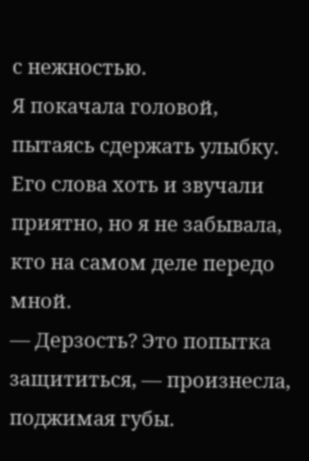с нежностью.
Я покачала головой, пытаясь сдержать улыбку. Его слова хоть и звучали приятно, но я не забывала, кто на самом деле передо мной.
— Дерзость? Это попытка защититься, — произнесла, поджимая губы.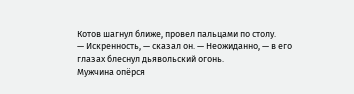Котов шагнул ближе, провел пальцами по столу.
— Искренность, — сказал он. — Неожиданно, — в его глазах блеснул дьявольский огонь.
Мужчина опёрся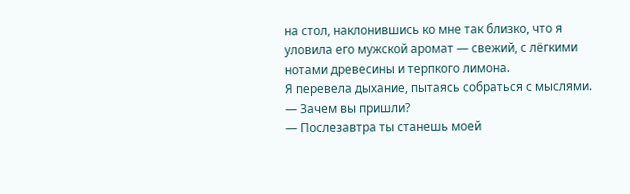на стол, наклонившись ко мне так близко, что я уловила его мужской аромат — свежий, с лёгкими нотами древесины и терпкого лимона.
Я перевела дыхание, пытаясь собраться с мыслями.
— Зачем вы пришли?
— Послезавтра ты станешь моей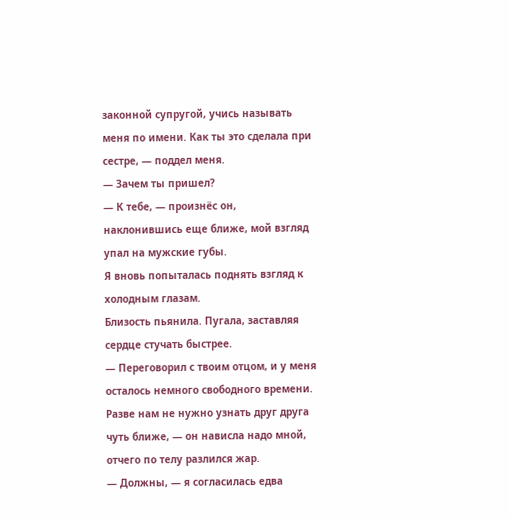законной супругой, учись называть меня по имени. Как ты это сделала при сестре, — поддел меня.
— Зачем ты пришел?
— К тебе, — произнёс он, наклонившись еще ближе, мой взгляд упал на мужские губы.
Я вновь попыталась поднять взгляд к холодным глазам.
Близость пьянила. Пугала, заставляя сердце стучать быстрее.
— Переговорил с твоим отцом, и у меня осталось немного свободного времени. Разве нам не нужно узнать друг друга чуть ближе, — он нависла надо мной, отчего по телу разлился жар.
— Должны, — я согласилась едва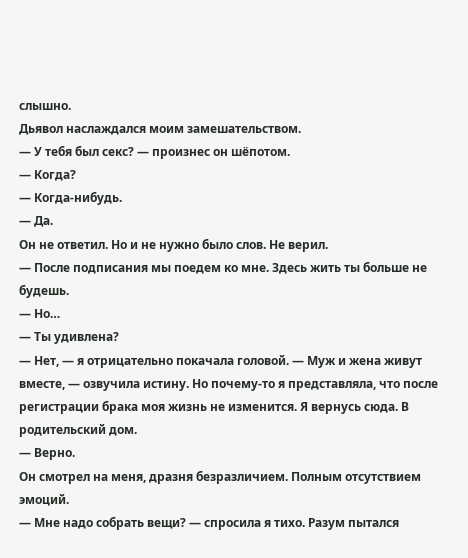слышно.
Дьявол наслаждался моим замешательством.
— У тебя был секс? — произнес он шёпотом.
— Когда?
— Когда-нибудь.
— Да.
Он не ответил. Но и не нужно было слов. Не верил.
— После подписания мы поедем ко мне. Здесь жить ты больше не будешь.
— Но…
— Ты удивлена?
— Нет, — я отрицательно покачала головой. — Муж и жена живут вместе, — озвучила истину. Но почему-то я представляла, что после регистрации брака моя жизнь не изменится. Я вернусь сюда. В родительский дом.
— Верно.
Он смотрел на меня, дразня безразличием. Полным отсутствием эмоций.
— Мне надо собрать вещи? — спросила я тихо. Разум пытался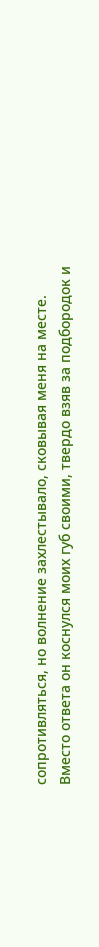сопротивляться, но волнение захлестывало, сковывая меня на месте.
Вместо ответа он коснулся моих губ своими, твердо взяв за подбородок и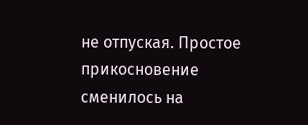не отпуская. Простое прикосновение сменилось на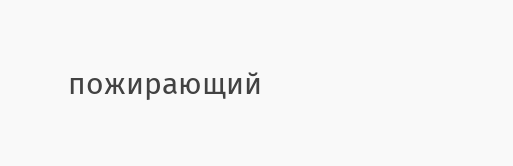пожирающий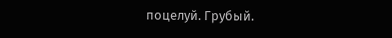поцелуй. Грубый.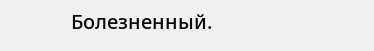Болезненный.